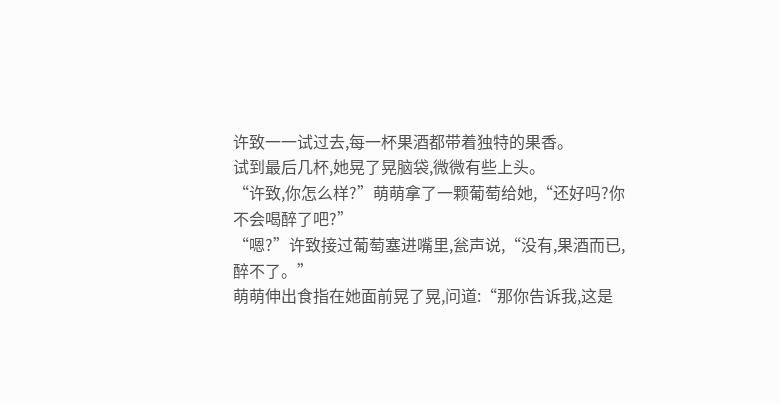许致一一试过去,每一杯果酒都带着独特的果香。
试到最后几杯,她晃了晃脑袋,微微有些上头。
“许致,你怎么样?”萌萌拿了一颗葡萄给她,“还好吗?你不会喝醉了吧?”
“嗯?”许致接过葡萄塞进嘴里,瓮声说,“没有,果酒而已,醉不了。”
萌萌伸出食指在她面前晃了晃,问道:“那你告诉我,这是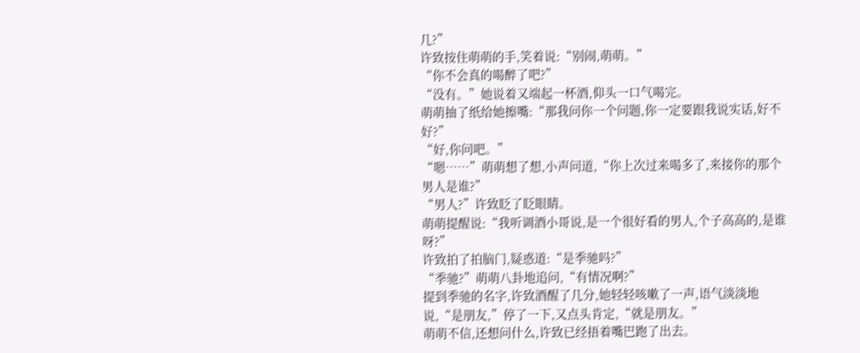几?”
许致按住萌萌的手,笑着说:“别闹,萌萌。”
“你不会真的喝醉了吧?”
“没有。”她说着又端起一杯酒,仰头一口气喝完。
萌萌抽了纸给她擦嘴:“那我问你一个问题,你一定要跟我说实话,好不好?”
“好,你问吧。”
“嗯……”萌萌想了想,小声问道,“你上次过来喝多了,来接你的那个男人是谁?”
“男人?”许致眨了眨眼睛。
萌萌提醒说:“我听调酒小哥说,是一个很好看的男人,个子高高的,是谁呀?”
许致拍了拍脑门,疑惑道:“是季驰吗?”
“季驰?”萌萌八卦地追问,“有情况啊?”
提到季驰的名字,许致酒醒了几分,她轻轻咳嗽了一声,语气淡淡地说,“是朋友,”停了一下,又点头肯定,“就是朋友。”
萌萌不信,还想问什么,许致已经捂着嘴巴跑了出去。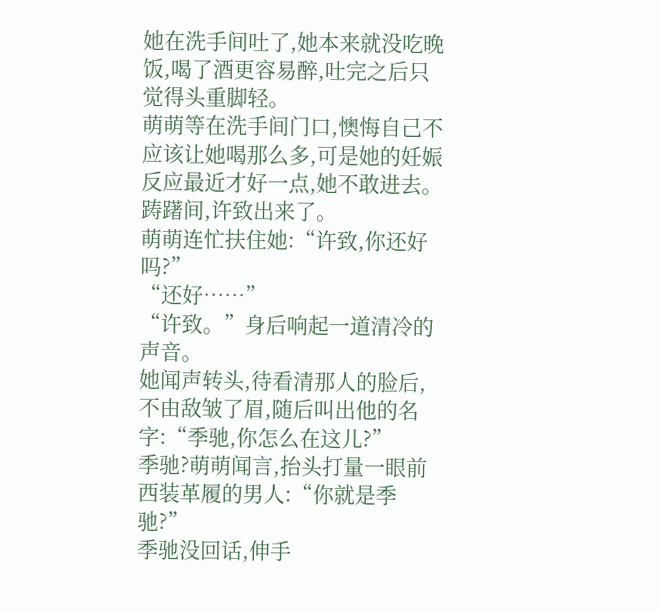她在洗手间吐了,她本来就没吃晚饭,喝了酒更容易醉,吐完之后只觉得头重脚轻。
萌萌等在洗手间门口,懊悔自己不应该让她喝那么多,可是她的妊娠反应最近才好一点,她不敢进去。
踌躇间,许致出来了。
萌萌连忙扶住她:“许致,你还好吗?”
“还好……”
“许致。”身后响起一道清冷的声音。
她闻声转头,待看清那人的脸后,不由敌皱了眉,随后叫出他的名字:“季驰,你怎么在这儿?”
季驰?萌萌闻言,抬头打量一眼前西装革履的男人:“你就是季驰?”
季驰没回话,伸手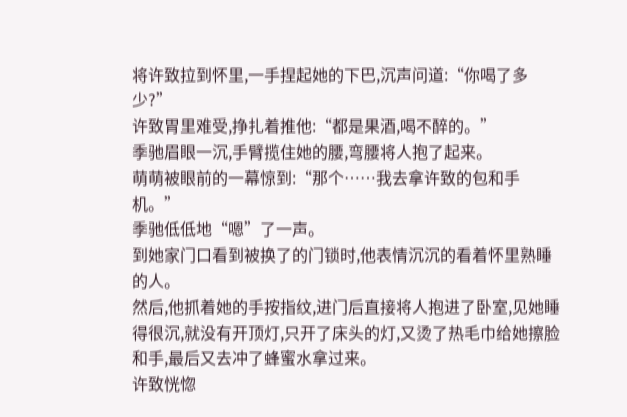将许致拉到怀里,一手捏起她的下巴,沉声问道:“你喝了多少?”
许致胃里难受,挣扎着推他:“都是果酒,喝不醉的。”
季驰眉眼一沉,手臂揽住她的腰,弯腰将人抱了起来。
萌萌被眼前的一幕惊到:“那个……我去拿许致的包和手机。”
季驰低低地“嗯”了一声。
到她家门口看到被换了的门锁时,他表情沉沉的看着怀里熟睡的人。
然后,他抓着她的手按指纹,进门后直接将人抱进了卧室,见她睡得很沉,就没有开顶灯,只开了床头的灯,又烫了热毛巾给她擦脸和手,最后又去冲了蜂蜜水拿过来。
许致恍惚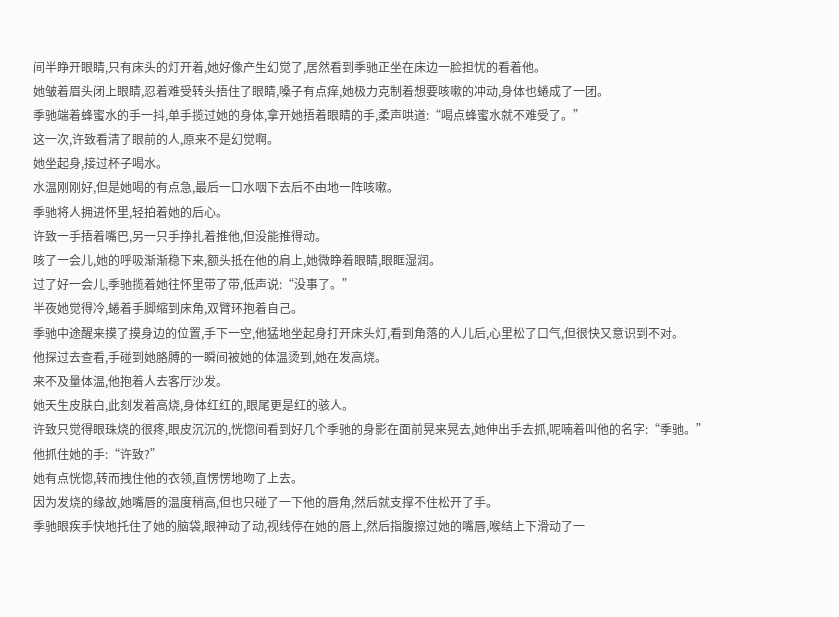间半睁开眼睛,只有床头的灯开着,她好像产生幻觉了,居然看到季驰正坐在床边一脸担忧的看着他。
她皱着眉头闭上眼睛,忍着难受转头捂住了眼睛,嗓子有点痒,她极力克制着想要咳嗽的冲动,身体也蜷成了一团。
季驰端着蜂蜜水的手一抖,单手揽过她的身体,拿开她捂着眼睛的手,柔声哄道:“喝点蜂蜜水就不难受了。”
这一次,许致看清了眼前的人,原来不是幻觉啊。
她坐起身,接过杯子喝水。
水温刚刚好,但是她喝的有点急,最后一口水咽下去后不由地一阵咳嗽。
季驰将人拥进怀里,轻拍着她的后心。
许致一手捂着嘴巴,另一只手挣扎着推他,但没能推得动。
咳了一会儿,她的呼吸渐渐稳下来,额头抵在他的肩上,她微睁着眼睛,眼眶湿润。
过了好一会儿,季驰揽着她往怀里带了带,低声说:“没事了。”
半夜她觉得冷,蜷着手脚缩到床角,双臂环抱着自己。
季驰中途醒来摸了摸身边的位置,手下一空,他猛地坐起身打开床头灯,看到角落的人儿后,心里松了口气,但很快又意识到不对。
他探过去查看,手碰到她胳膊的一瞬间被她的体温烫到,她在发高烧。
来不及量体温,他抱着人去客厅沙发。
她天生皮肤白,此刻发着高烧,身体红红的,眼尾更是红的骇人。
许致只觉得眼珠烧的很疼,眼皮沉沉的,恍惚间看到好几个季驰的身影在面前晃来晃去,她伸出手去抓,呢喃着叫他的名字:“季驰。”
他抓住她的手:“许致?”
她有点恍惚,转而拽住他的衣领,直愣愣地吻了上去。
因为发烧的缘故,她嘴唇的温度稍高,但也只碰了一下他的唇角,然后就支撑不住松开了手。
季驰眼疾手快地托住了她的脑袋,眼神动了动,视线停在她的唇上,然后指腹擦过她的嘴唇,喉结上下滑动了一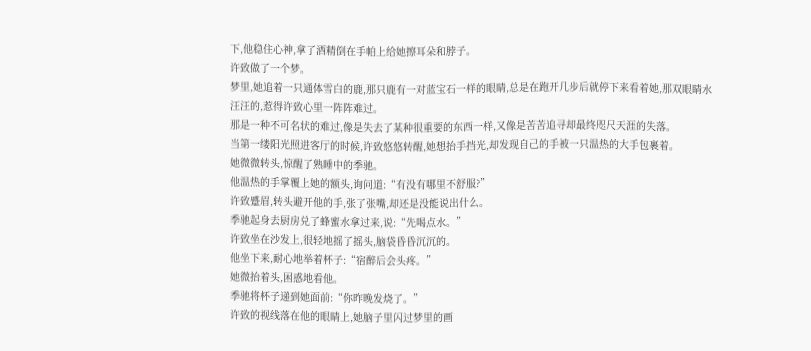下,他稳住心神,拿了酒精倒在手帕上给她擦耳朵和脖子。
许致做了一个梦。
梦里,她追着一只通体雪白的鹿,那只鹿有一对蓝宝石一样的眼睛,总是在跑开几步后就停下来看着她,那双眼睛水汪汪的,惹得许致心里一阵阵难过。
那是一种不可名状的难过,像是失去了某种很重要的东西一样,又像是苦苦追寻却最终咫尺天涯的失落。
当第一缕阳光照进客厅的时候,许致悠悠转醒,她想抬手挡光,却发现自己的手被一只温热的大手包裹着。
她微微转头,惊醒了熟睡中的季驰。
他温热的手掌覆上她的额头,询问道:“有没有哪里不舒服?”
许致蹙眉,转头避开他的手,张了张嘴,却还是没能说出什么。
季驰起身去厨房兑了蜂蜜水拿过来,说:“先喝点水。”
许致坐在沙发上,很轻地摇了摇头,脑袋昏昏沉沉的。
他坐下来,耐心地举着杯子:“宿醉后会头疼。”
她微抬着头,困惑地看他。
季驰将杯子递到她面前:“你昨晚发烧了。”
许致的视线落在他的眼睛上,她脑子里闪过梦里的画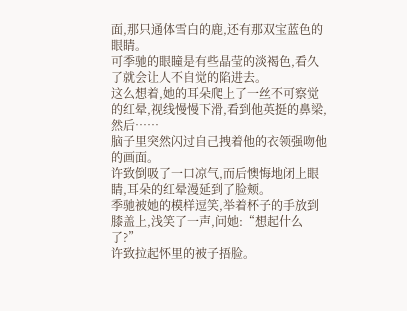面,那只通体雪白的鹿,还有那双宝蓝色的眼睛。
可季驰的眼瞳是有些晶莹的淡褐色,看久了就会让人不自觉的陷进去。
这么想着,她的耳朵爬上了一丝不可察觉的红晕,视线慢慢下滑,看到他英挺的鼻梁,然后……
脑子里突然闪过自己拽着他的衣领强吻他的画面。
许致倒吸了一口凉气,而后懊悔地闭上眼睛,耳朵的红晕漫延到了脸颊。
季驰被她的模样逗笑,举着杯子的手放到膝盖上,浅笑了一声,问她:“想起什么了?”
许致拉起怀里的被子捂脸。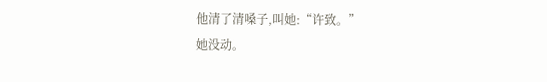他清了清嗓子,叫她:“许致。”
她没动。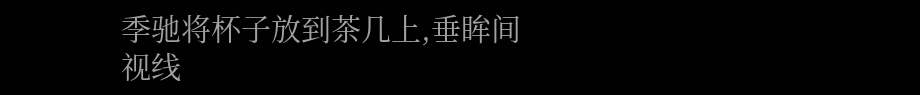季驰将杯子放到茶几上,垂眸间视线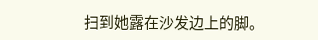扫到她露在沙发边上的脚。